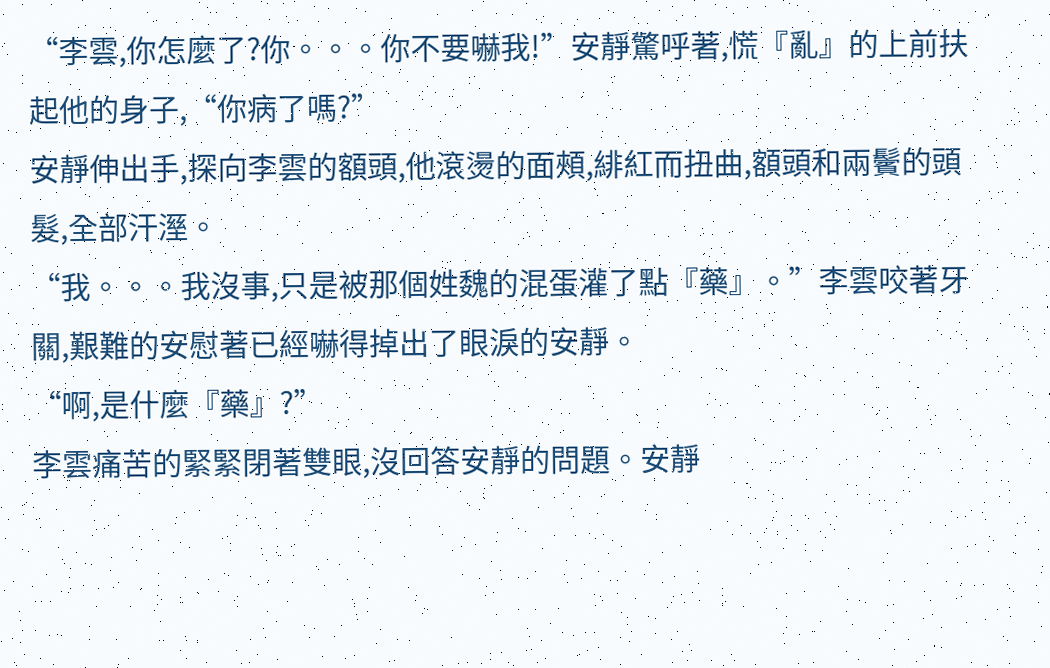“李雲,你怎麼了?你。。。你不要嚇我!”安靜驚呼著,慌『亂』的上前扶起他的身子,“你病了嗎?”
安靜伸出手,探向李雲的額頭,他滾燙的面頰,緋紅而扭曲,額頭和兩鬢的頭髮,全部汗溼。
“我。。。我沒事,只是被那個姓魏的混蛋灌了點『藥』。”李雲咬著牙關,艱難的安慰著已經嚇得掉出了眼淚的安靜。
“啊,是什麼『藥』?”
李雲痛苦的緊緊閉著雙眼,沒回答安靜的問題。安靜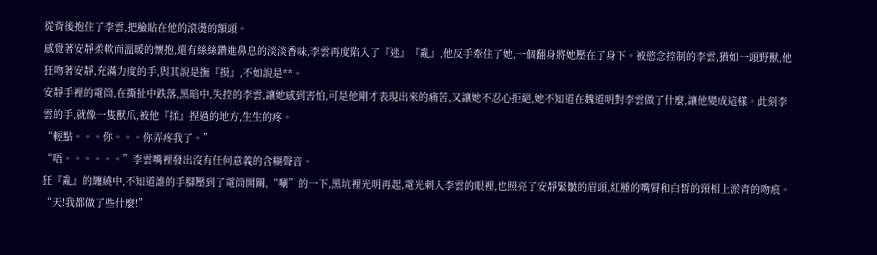從背後抱住了李雲,把臉貼在他的滾燙的額頭。
感覺著安靜柔軟而溫暖的懷抱,還有絲絲鑽進鼻息的淡淡香味,李雲再度陷入了『迷』『亂』,他反手牽住了她,一個翻身將她壓在了身下。被慾念控制的李雲,猶如一頭野獸,他狂吻著安靜,充滿力度的手,與其說是撫『摸』,不如說是**。
安靜手裡的電筒,在撕扯中跌落,黑暗中,失控的李雲,讓她感到害怕,可是他剛才表現出來的痛苦,又讓她不忍心拒絕,她不知道在魏道明對李雲做了什麼,讓他變成這樣。此刻李雲的手,就像一隻獸爪,被他『揉』捏過的地方,生生的疼。
“輕點。。。你。。。你弄疼我了。”
“唔。。。。。。”李雲嘴裡發出沒有任何意義的含糊聲音。
狂『亂』的纏繞中,不知道誰的手腳壓到了電筒開關,“唰”的一下,黑坑裡光明再起,電光刺入李雲的眼裡,也照亮了安靜緊皺的眉頭,紅腫的嘴脣和白皙的頸相上淤青的吻痕。
“天!我都做了些什麼!”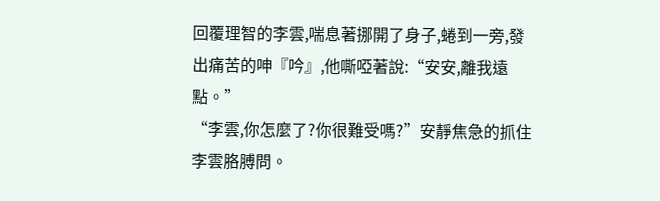回覆理智的李雲,喘息著挪開了身子,蜷到一旁,發出痛苦的呻『吟』,他嘶啞著說:“安安,離我遠點。”
“李雲,你怎麼了?你很難受嗎?”安靜焦急的抓住李雲胳膊問。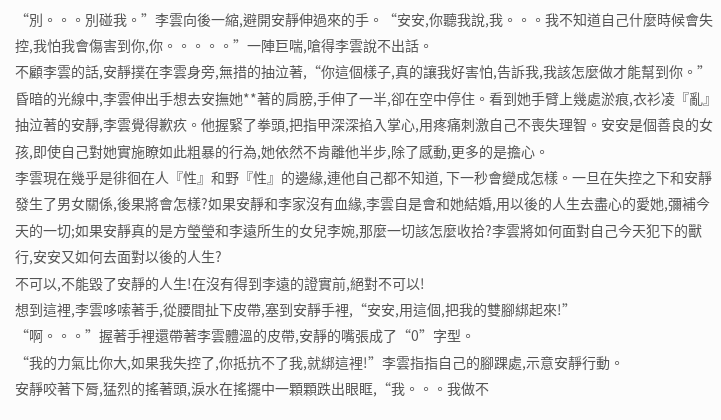“別。。。別碰我。”李雲向後一縮,避開安靜伸過來的手。“安安,你聽我說,我。。。我不知道自己什麼時候會失控,我怕我會傷害到你,你。。。。。”一陣巨喘,嗆得李雲說不出話。
不顧李雲的話,安靜撲在李雲身旁,無措的抽泣著,“你這個樣子,真的讓我好害怕,告訴我,我該怎麼做才能幫到你。”
昏暗的光線中,李雲伸出手想去安撫她**著的肩膀,手伸了一半,卻在空中停住。看到她手臂上幾處淤痕,衣衫凌『亂』抽泣著的安靜,李雲覺得歉疚。他握緊了拳頭,把指甲深深掐入掌心,用疼痛刺激自己不喪失理智。安安是個善良的女孩,即使自己對她實施瞭如此粗暴的行為,她依然不肯離他半步,除了感動,更多的是擔心。
李雲現在幾乎是徘徊在人『性』和野『性』的邊緣,連他自己都不知道, 下一秒會變成怎樣。一旦在失控之下和安靜發生了男女關係,後果將會怎樣?如果安靜和李家沒有血緣,李雲自是會和她結婚,用以後的人生去盡心的愛她,彌補今天的一切;如果安靜真的是方瑩瑩和李遠所生的女兒李婉,那麼一切該怎麼收拾?李雲將如何面對自己今天犯下的獸行,安安又如何去面對以後的人生?
不可以,不能毀了安靜的人生!在沒有得到李遠的證實前,絕對不可以!
想到這裡,李雲哆嗦著手,從腰間扯下皮帶,塞到安靜手裡,“安安,用這個,把我的雙腳綁起來!”
“啊。。。”握著手裡還帶著李雲體溫的皮帶,安靜的嘴張成了“0”字型。
“我的力氣比你大,如果我失控了,你抵抗不了我,就綁這裡!”李雲指指自己的腳踝處,示意安靜行動。
安靜咬著下脣,猛烈的搖著頭,淚水在搖擺中一顆顆跌出眼眶,“我。。。我做不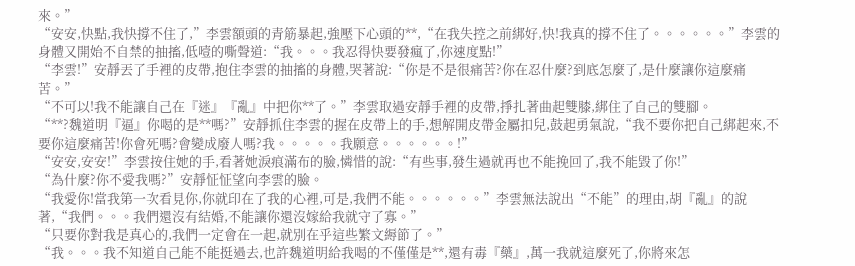來。”
“安安,快點,我快撐不住了,”李雲額頭的青筋暴起,強壓下心頭的**,“在我失控之前綁好,快!我真的撐不住了。。。。。。”李雲的身體又開始不自禁的抽搐,低噎的嘶聲道:“我。。。我忍得快要發瘋了,你速度點!”
“李雲!”安靜丟了手裡的皮帶,抱住李雲的抽搐的身體,哭著說:“你是不是很痛苦?你在忍什麼?到底怎麼了,是什麼讓你這麼痛苦。”
“不可以!我不能讓自己在『迷』『亂』中把你**了。”李雲取過安靜手裡的皮帶,掙扎著曲起雙膝,綁住了自己的雙腳。
“**?魏道明『逼』你喝的是**嗎?”安靜抓住李雲的握在皮帶上的手,想解開皮帶金屬扣兒,鼓起勇氣說,“我不要你把自己綁起來,不要你這麼痛苦!你會死嗎?會變成廢人嗎?我。。。。。我願意。。。。。。!”
“安安,安安!”李雲按住她的手,看著她淚痕滿布的臉,憐惜的說:“有些事,發生過就再也不能挽回了,我不能毀了你!”
“為什麼?你不愛我嗎?”安靜怔怔望向李雲的臉。
“我愛你!當我第一次看見你,你就印在了我的心裡,可是,我們不能。。。。。。”李雲無法說出“不能”的理由,胡『亂』的說著,“我們。。。我們還沒有結婚,不能讓你還沒嫁給我就守了寡。”
“只要你對我是真心的,我們一定會在一起,就別在乎這些繁文縟節了。”
“我。。。我不知道自己能不能挺過去,也許魏道明給我喝的不僅僅是**,還有毒『藥』,萬一我就這麼死了,你將來怎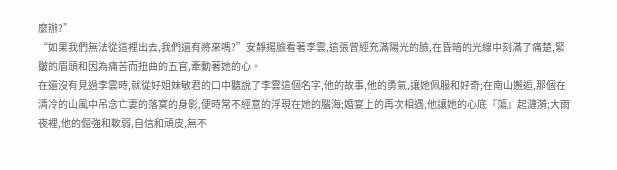麼辦?”
“如果我們無法從這裡出去,我們還有將來嗎?”安靜揚臉看著李雲,這張曾經充滿陽光的臉,在昏暗的光線中刻滿了痛楚,緊皺的眉頭和因為痛苦而扭曲的五官,牽動著她的心。
在還沒有見過李雲時,就從好姐妹敏君的口中聽說了李雲這個名字,他的故事,他的勇氣,讓她佩服和好奇;在南山邂逅,那個在清冷的山風中吊念亡妻的落寞的身影,便時常不經意的浮現在她的腦海;婚宴上的再次相遇,他讓她的心底『蕩』起漣漪;大雨夜裡,他的倔強和軟弱,自信和頑皮,無不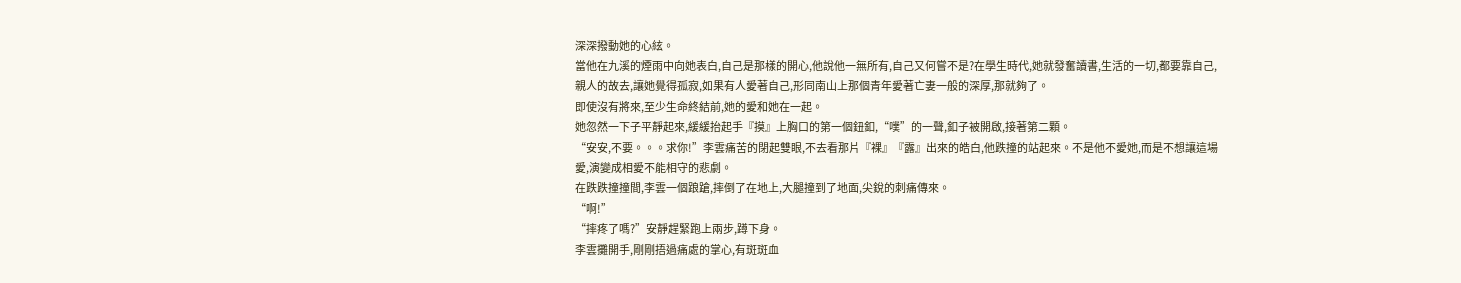深深撥動她的心絃。
當他在九溪的煙雨中向她表白,自己是那樣的開心,他說他一無所有,自己又何嘗不是?在學生時代,她就發奮讀書,生活的一切,都要靠自己,親人的故去,讓她覺得孤寂,如果有人愛著自己,形同南山上那個青年愛著亡妻一般的深厚,那就夠了。
即使沒有將來,至少生命終結前,她的愛和她在一起。
她忽然一下子平靜起來,緩緩抬起手『摸』上胸口的第一個鈕釦,“噗”的一聲,釦子被開啟,接著第二顆。
“安安,不要。。。求你!”李雲痛苦的閉起雙眼,不去看那片『裸』『露』出來的皓白,他跌撞的站起來。不是他不愛她,而是不想讓這場愛,演變成相愛不能相守的悲劇。
在跌跌撞撞間,李雲一個踉蹌,摔倒了在地上,大腿撞到了地面,尖銳的刺痛傳來。
“啊!”
“摔疼了嗎?”安靜趕緊跑上兩步,蹲下身。
李雲攤開手,剛剛捂過痛處的掌心,有斑斑血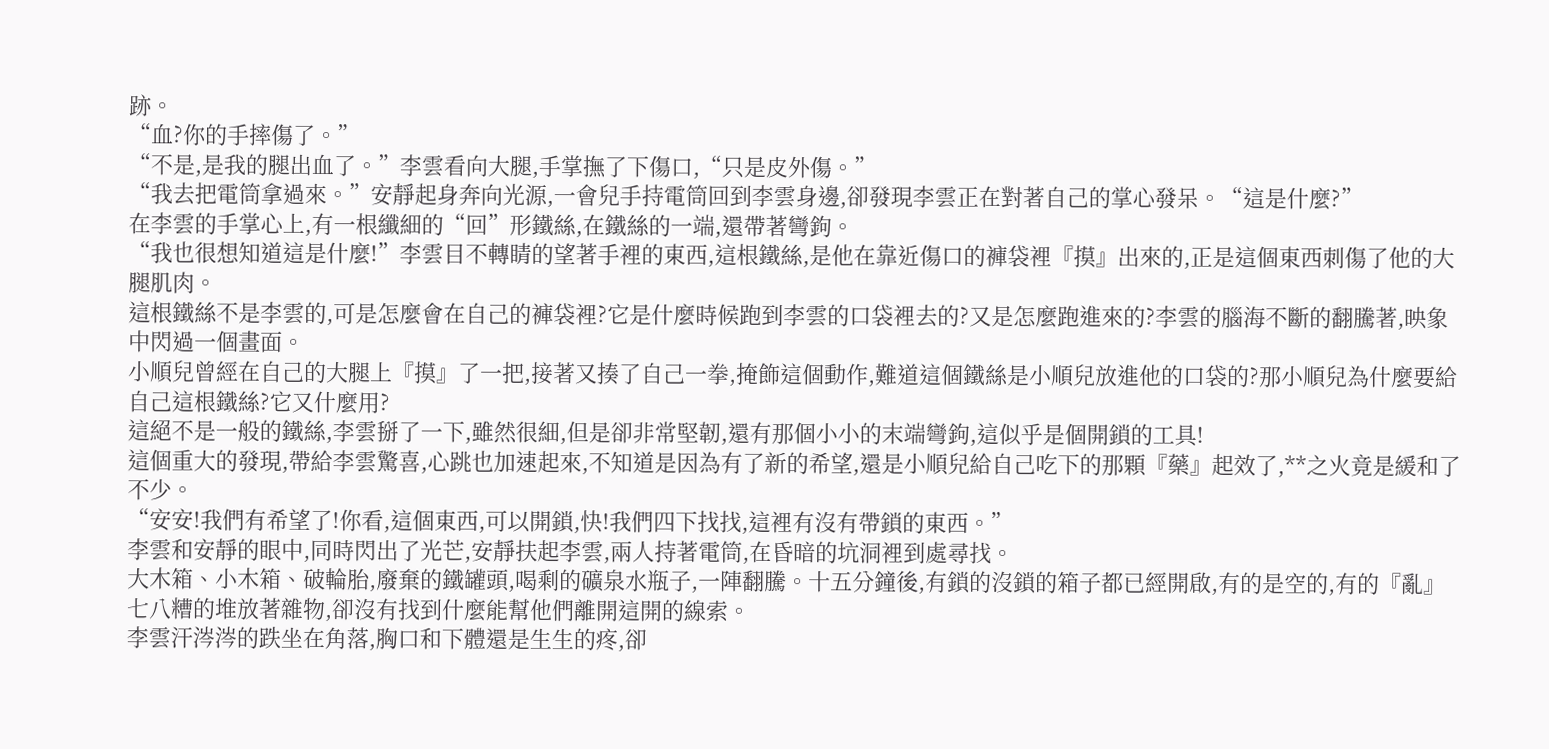跡。
“血?你的手摔傷了。”
“不是,是我的腿出血了。”李雲看向大腿,手掌撫了下傷口,“只是皮外傷。”
“我去把電筒拿過來。”安靜起身奔向光源,一會兒手持電筒回到李雲身邊,卻發現李雲正在對著自己的掌心發呆。“這是什麼?”
在李雲的手掌心上,有一根纖細的“回”形鐵絲,在鐵絲的一端,還帶著彎鉤。
“我也很想知道這是什麼!”李雲目不轉睛的望著手裡的東西,這根鐵絲,是他在靠近傷口的褲袋裡『摸』出來的,正是這個東西刺傷了他的大腿肌肉。
這根鐵絲不是李雲的,可是怎麼會在自己的褲袋裡?它是什麼時候跑到李雲的口袋裡去的?又是怎麼跑進來的?李雲的腦海不斷的翻騰著,映象中閃過一個畫面。
小順兒曾經在自己的大腿上『摸』了一把,接著又揍了自己一拳,掩飾這個動作,難道這個鐵絲是小順兒放進他的口袋的?那小順兒為什麼要給自己這根鐵絲?它又什麼用?
這絕不是一般的鐵絲,李雲掰了一下,雖然很細,但是卻非常堅韌,還有那個小小的末端彎鉤,這似乎是個開鎖的工具!
這個重大的發現,帶給李雲驚喜,心跳也加速起來,不知道是因為有了新的希望,還是小順兒給自己吃下的那顆『藥』起效了,**之火竟是緩和了不少。
“安安!我們有希望了!你看,這個東西,可以開鎖,快!我們四下找找,這裡有沒有帶鎖的東西。”
李雲和安靜的眼中,同時閃出了光芒,安靜扶起李雲,兩人持著電筒,在昏暗的坑洞裡到處尋找。
大木箱、小木箱、破輪胎,廢棄的鐵罐頭,喝剩的礦泉水瓶子,一陣翻騰。十五分鐘後,有鎖的沒鎖的箱子都已經開啟,有的是空的,有的『亂』七八糟的堆放著雜物,卻沒有找到什麼能幫他們離開這開的線索。
李雲汗涔涔的跌坐在角落,胸口和下體還是生生的疼,卻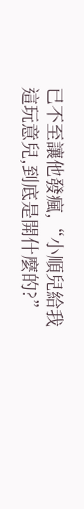已不至讓他發瘋,“小順兒給我這玩意兒,到底是開什麼的?”